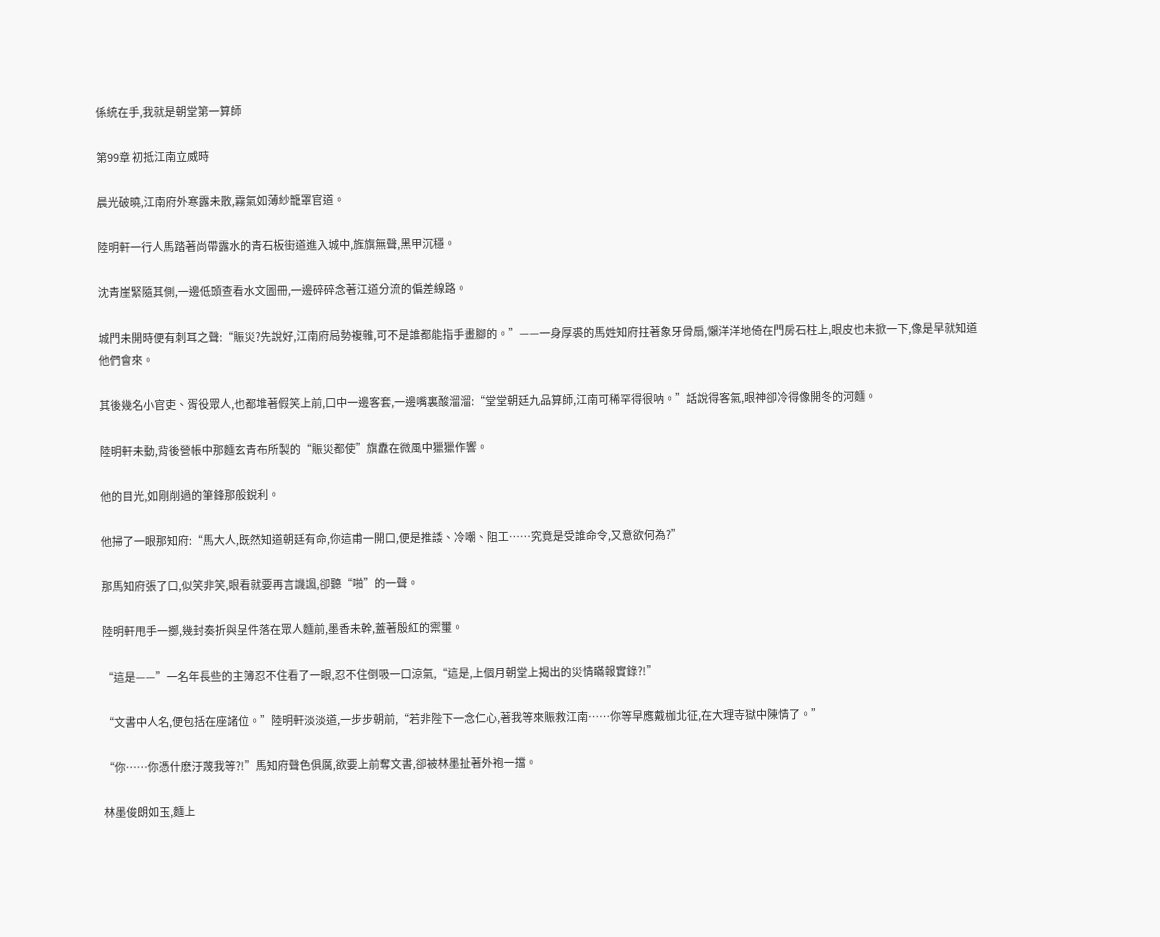係統在手,我就是朝堂第一算師

第99章 初抵江南立威時

晨光破曉,江南府外寒露未散,霧氣如薄紗籠罩官道。

陸明軒一行人馬踏著尚帶露水的青石板街道進入城中,旌旗無聲,黑甲沉穩。

沈青崖緊隨其側,一邊低頭查看水文圖冊,一邊碎碎念著江道分流的偏差線路。

城門未開時便有刺耳之聲:“賑災?先說好,江南府局勢複雜,可不是誰都能指手畫腳的。”——一身厚裘的馬姓知府拄著象牙骨扇,懶洋洋地倚在門房石柱上,眼皮也未掀一下,像是早就知道他們會來。

其後幾名小官吏、胥役眾人,也都堆著假笑上前,口中一邊客套,一邊嘴裏酸溜溜:“堂堂朝廷九品算師,江南可稀罕得很呐。”話說得客氣,眼神卻冷得像開冬的河麵。

陸明軒未動,背後營帳中那麵玄青布所製的“賑災都使”旗纛在微風中獵獵作響。

他的目光,如剛削過的筆鋒那般銳利。

他掃了一眼那知府:“馬大人,既然知道朝廷有命,你這甫一開口,便是推諉、冷嘲、阻工……究竟是受誰命令,又意欲何為?”

那馬知府張了口,似笑非笑,眼看就要再言譏諷,卻聽“啪”的一聲。

陸明軒甩手一擲,幾封奏折與呈件落在眾人麵前,墨香未幹,蓋著殷紅的禦璽。

“這是——”一名年長些的主簿忍不住看了一眼,忍不住倒吸一口涼氣,“這是,上個月朝堂上揭出的災情瞞報實錄?!”

“文書中人名,便包括在座諸位。”陸明軒淡淡道,一步步朝前,“若非陛下一念仁心,著我等來賑救江南……你等早應戴枷北征,在大理寺獄中陳情了。”

“你……你憑什麽汙蔑我等?!”馬知府聲色俱厲,欲要上前奪文書,卻被林墨扯著外袍一擋。

林墨俊朗如玉,麵上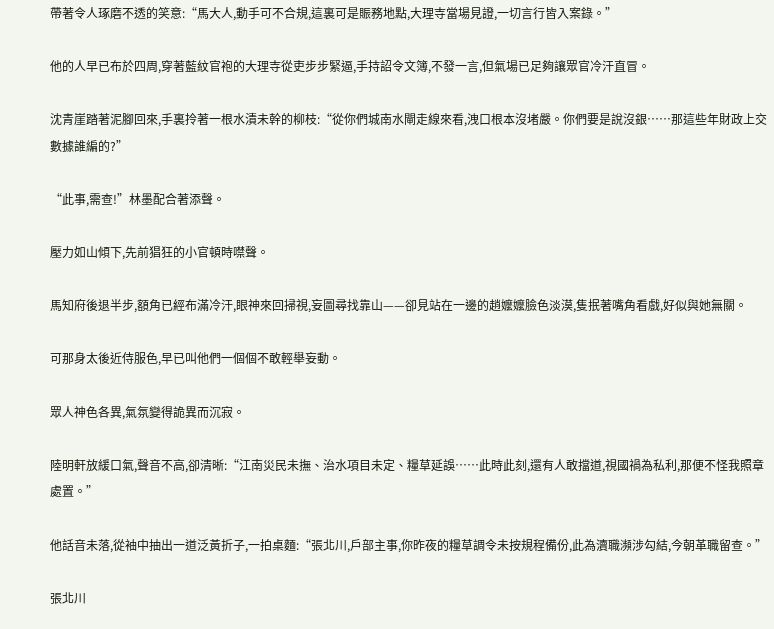帶著令人琢磨不透的笑意:“馬大人,動手可不合規,這裏可是賑務地點,大理寺當場見證,一切言行皆入案錄。”

他的人早已布於四周,穿著藍紋官袍的大理寺從吏步步緊逼,手持詔令文簿,不發一言,但氣場已足夠讓眾官冷汗直冒。

沈青崖踏著泥腳回來,手裏拎著一根水漬未幹的柳枝:“從你們城南水閘走線來看,洩口根本沒堵嚴。你們要是說沒銀……那這些年財政上交數據誰編的?”

“此事,需查!”林墨配合著添聲。

壓力如山傾下,先前猖狂的小官頓時噤聲。

馬知府後退半步,額角已經布滿冷汗,眼神來回掃視,妄圖尋找靠山——卻見站在一邊的趙嬤嬤臉色淡漠,隻抿著嘴角看戲,好似與她無關。

可那身太後近侍服色,早已叫他們一個個不敢輕舉妄動。

眾人神色各異,氣氛變得詭異而沉寂。

陸明軒放緩口氣,聲音不高,卻清晰:“江南災民未撫、治水項目未定、糧草延誤……此時此刻,還有人敢擋道,視國禍為私利,那便不怪我照章處置。”

他話音未落,從袖中抽出一道泛黃折子,一拍桌麵:“張北川,戶部主事,你昨夜的糧草調令未按規程備份,此為瀆職瀕涉勾結,今朝革職留查。”

張北川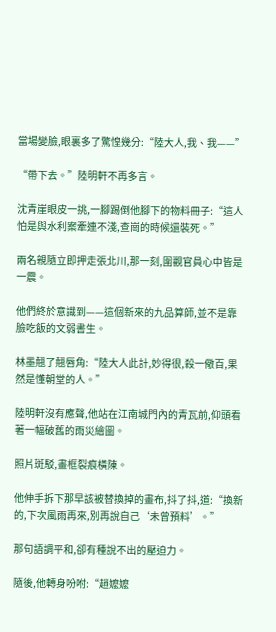當場變臉,眼裏多了驚惶幾分:“陸大人,我、我——”

“帶下去。”陸明軒不再多言。

沈青崖眼皮一挑,一腳踢倒他腳下的物料冊子:“這人怕是與水利案牽連不淺,查崗的時候還裝死。”

兩名親隨立即押走張北川,那一刻,圍觀官員心中皆是一震。

他們終於意識到——這個新來的九品算師,並不是靠臉吃飯的文弱書生。

林墨翹了翹唇角:“陸大人此計,妙得很,殺一儆百,果然是懂朝堂的人。”

陸明軒沒有應聲,他站在江南城門內的青瓦前,仰頭看著一幅破舊的雨災繪圖。

照片斑駁,畫框裂痕橫陳。

他伸手拆下那早該被替換掉的畫布,抖了抖,道:“換新的,下次風雨再來,別再說自己‘未曾預料’。”

那句語調平和,卻有種說不出的壓迫力。

隨後,他轉身吩咐:“趙嬤嬤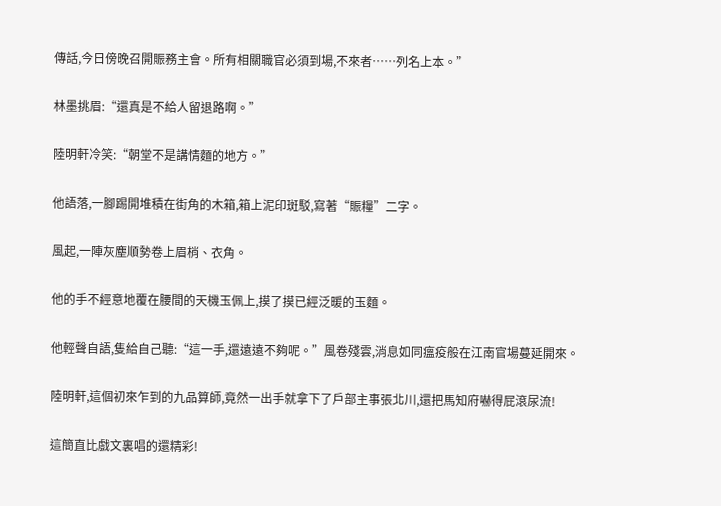傳話,今日傍晚召開賑務主會。所有相關職官必須到場,不來者……列名上本。”

林墨挑眉:“還真是不給人留退路啊。”

陸明軒冷笑:“朝堂不是講情麵的地方。”

他語落,一腳踢開堆積在街角的木箱,箱上泥印斑駁,寫著“賑糧”二字。

風起,一陣灰塵順勢卷上眉梢、衣角。

他的手不經意地覆在腰間的天機玉佩上,摸了摸已經泛暖的玉麵。

他輕聲自語,隻給自己聽:“這一手,還遠遠不夠呢。”風卷殘雲,消息如同瘟疫般在江南官場蔓延開來。

陸明軒,這個初來乍到的九品算師,竟然一出手就拿下了戶部主事張北川,還把馬知府嚇得屁滾尿流!

這簡直比戲文裏唱的還精彩!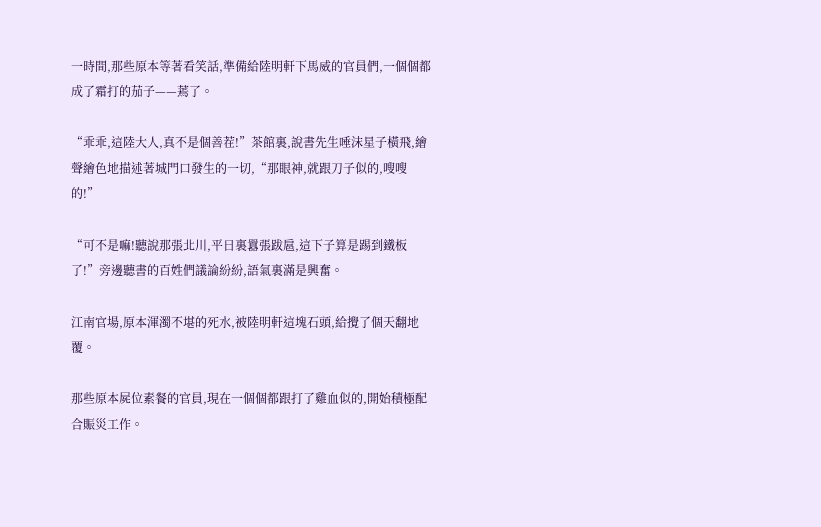一時間,那些原本等著看笑話,準備給陸明軒下馬威的官員們,一個個都成了霜打的茄子——蔫了。

“乖乖,這陸大人,真不是個善茬!”茶館裏,說書先生唾沫星子橫飛,繪聲繪色地描述著城門口發生的一切,“那眼神,就跟刀子似的,嗖嗖的!”

“可不是嘛!聽說那張北川,平日裏囂張跋扈,這下子算是踢到鐵板了!”旁邊聽書的百姓們議論紛紛,語氣裏滿是興奮。

江南官場,原本渾濁不堪的死水,被陸明軒這塊石頭,給攪了個天翻地覆。

那些原本屍位素餐的官員,現在一個個都跟打了雞血似的,開始積極配合賑災工作。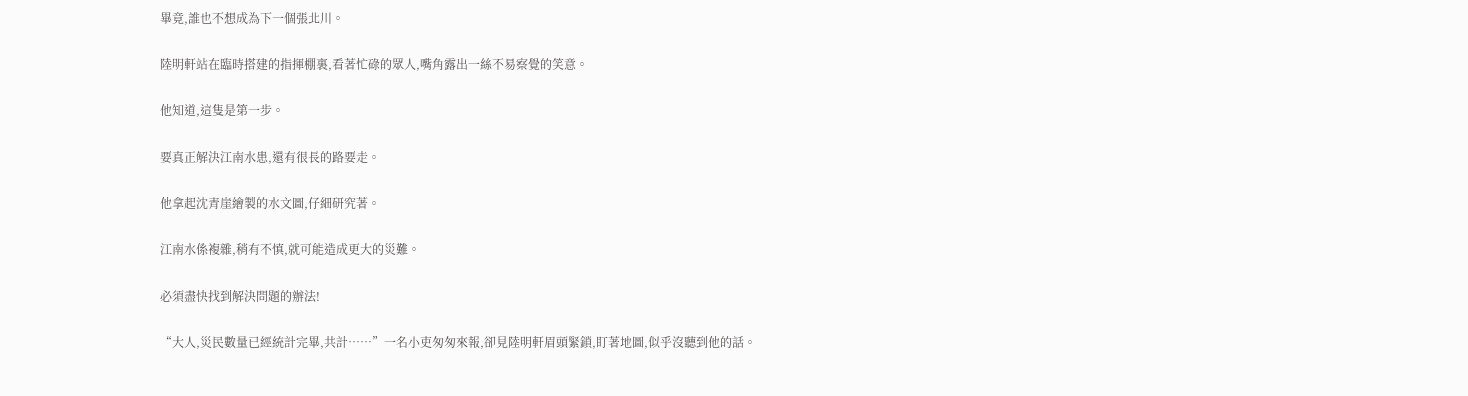畢竟,誰也不想成為下一個張北川。

陸明軒站在臨時搭建的指揮棚裏,看著忙碌的眾人,嘴角露出一絲不易察覺的笑意。

他知道,這隻是第一步。

要真正解決江南水患,還有很長的路要走。

他拿起沈青崖繪製的水文圖,仔細研究著。

江南水係複雜,稍有不慎,就可能造成更大的災難。

必須盡快找到解決問題的辦法!

“大人,災民數量已經統計完畢,共計……”一名小吏匆匆來報,卻見陸明軒眉頭緊鎖,盯著地圖,似乎沒聽到他的話。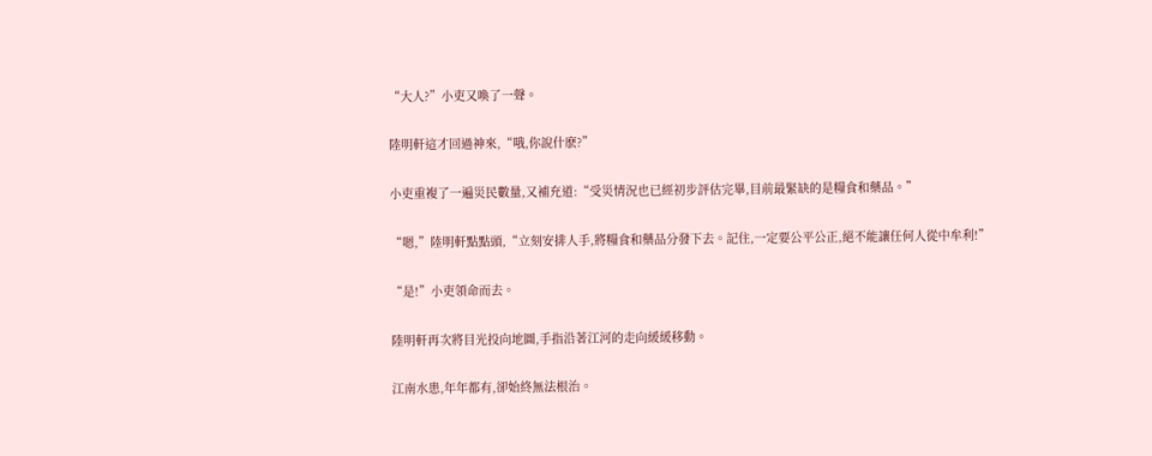“大人?”小吏又喚了一聲。

陸明軒這才回過神來,“哦,你說什麽?”

小吏重複了一遍災民數量,又補充道:“受災情況也已經初步評估完畢,目前最緊缺的是糧食和藥品。”

“嗯,”陸明軒點點頭,“立刻安排人手,將糧食和藥品分發下去。記住,一定要公平公正,絕不能讓任何人從中牟利!”

“是!”小吏領命而去。

陸明軒再次將目光投向地圖,手指沿著江河的走向緩緩移動。

江南水患,年年都有,卻始終無法根治。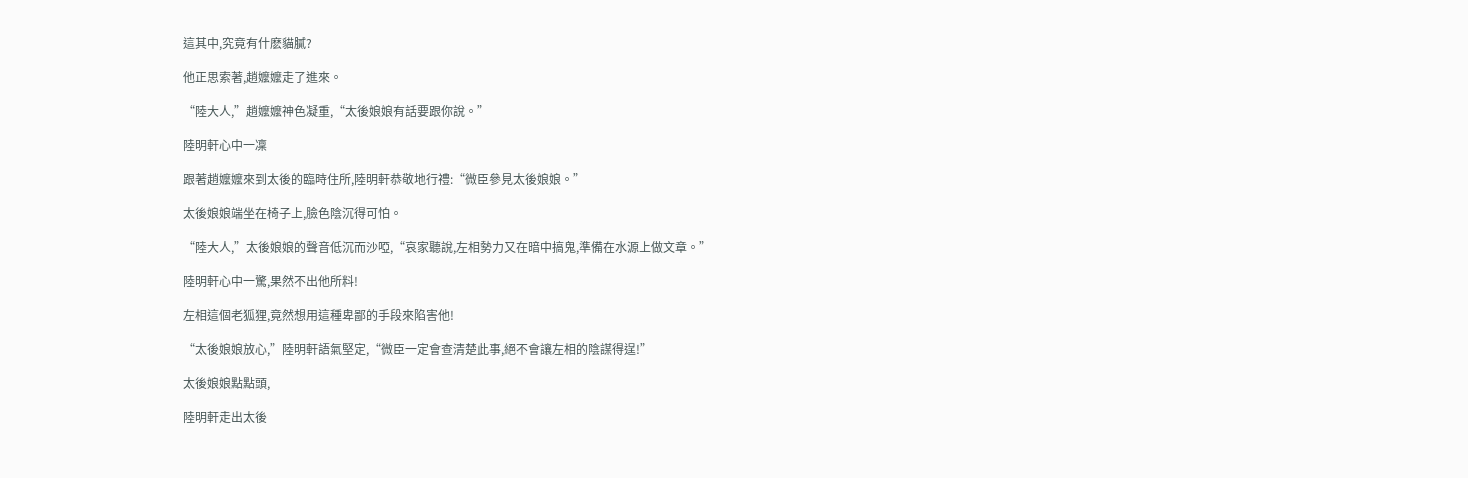這其中,究竟有什麽貓膩?

他正思索著,趙嬤嬤走了進來。

“陸大人,”趙嬤嬤神色凝重,“太後娘娘有話要跟你說。”

陸明軒心中一凜

跟著趙嬤嬤來到太後的臨時住所,陸明軒恭敬地行禮:“微臣參見太後娘娘。”

太後娘娘端坐在椅子上,臉色陰沉得可怕。

“陸大人,”太後娘娘的聲音低沉而沙啞,“哀家聽說,左相勢力又在暗中搞鬼,準備在水源上做文章。”

陸明軒心中一驚,果然不出他所料!

左相這個老狐狸,竟然想用這種卑鄙的手段來陷害他!

“太後娘娘放心,”陸明軒語氣堅定,“微臣一定會查清楚此事,絕不會讓左相的陰謀得逞!”

太後娘娘點點頭,

陸明軒走出太後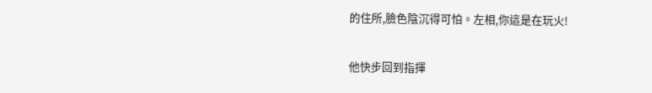的住所,臉色陰沉得可怕。左相,你這是在玩火!

他快步回到指揮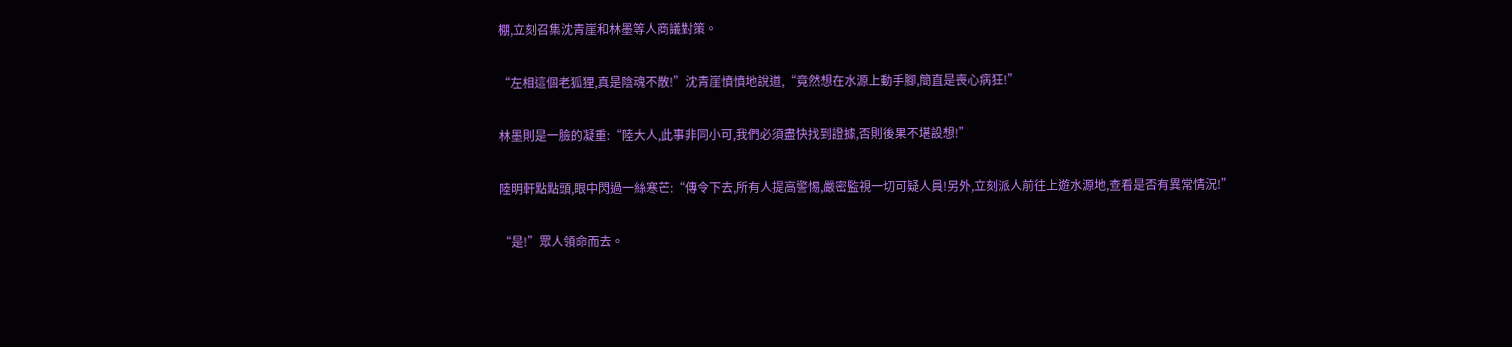棚,立刻召集沈青崖和林墨等人商議對策。

“左相這個老狐狸,真是陰魂不散!”沈青崖憤憤地說道,“竟然想在水源上動手腳,簡直是喪心病狂!”

林墨則是一臉的凝重:“陸大人,此事非同小可,我們必須盡快找到證據,否則後果不堪設想!”

陸明軒點點頭,眼中閃過一絲寒芒:“傳令下去,所有人提高警惕,嚴密監視一切可疑人員!另外,立刻派人前往上遊水源地,查看是否有異常情況!”

“是!”眾人領命而去。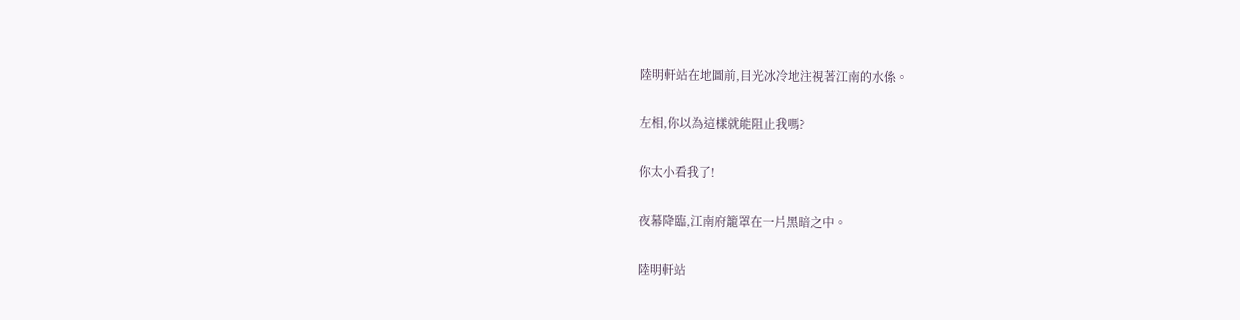陸明軒站在地圖前,目光冰冷地注視著江南的水係。

左相,你以為這樣就能阻止我嗎?

你太小看我了!

夜幕降臨,江南府籠罩在一片黑暗之中。

陸明軒站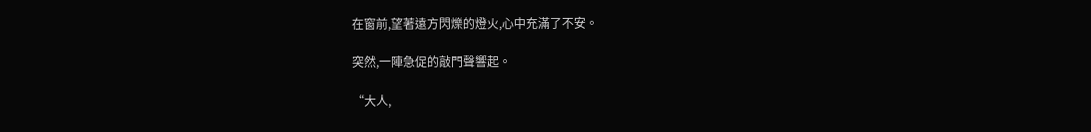在窗前,望著遠方閃爍的燈火,心中充滿了不安。

突然,一陣急促的敲門聲響起。

“大人,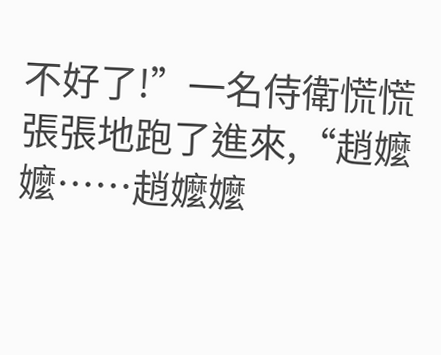不好了!”一名侍衛慌慌張張地跑了進來,“趙嬤嬤……趙嬤嬤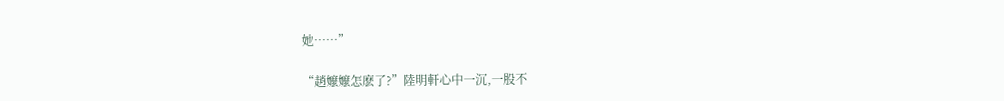她……”

“趙嬤嬤怎麽了?”陸明軒心中一沉,一股不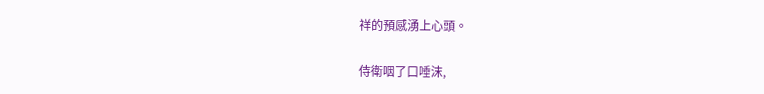祥的預感湧上心頭。

侍衛咽了口唾沫,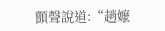顫聲說道:“趙嬤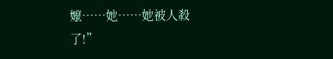嬤……她……她被人殺了!”